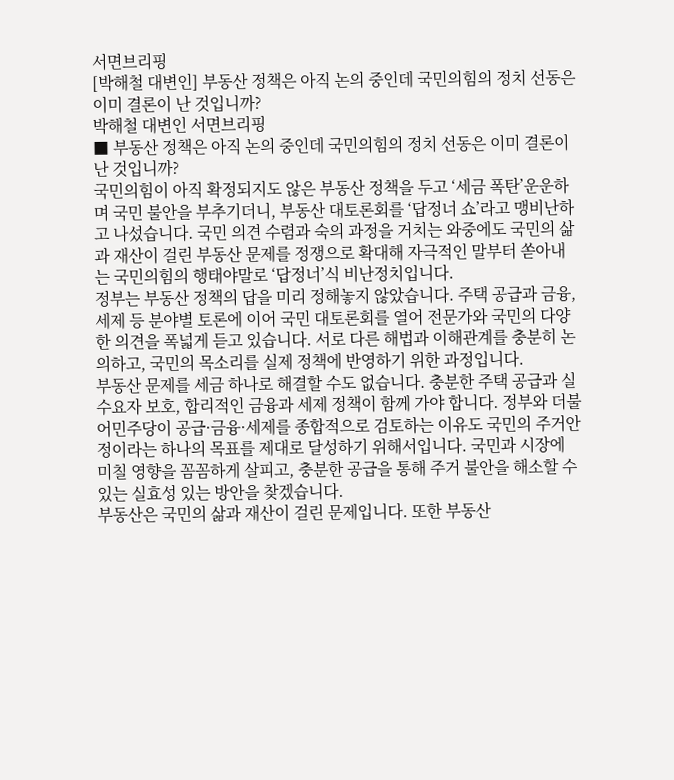서면브리핑
[박해철 대변인] 부동산 정책은 아직 논의 중인데 국민의힘의 정치 선동은 이미 결론이 난 것입니까?
박해철 대변인 서면브리핑
■ 부동산 정책은 아직 논의 중인데 국민의힘의 정치 선동은 이미 결론이 난 것입니까?
국민의힘이 아직 확정되지도 않은 부동산 정책을 두고 ‘세금 폭탄’운운하며 국민 불안을 부추기더니, 부동산 대토론회를 ‘답정너 쇼’라고 맹비난하고 나섰습니다. 국민 의견 수렴과 숙의 과정을 거치는 와중에도 국민의 삶과 재산이 걸린 부동산 문제를 정쟁으로 확대해 자극적인 말부터 쏟아내는 국민의힘의 행태야말로 ‘답정너’식 비난정치입니다.
정부는 부동산 정책의 답을 미리 정해놓지 않았습니다. 주택 공급과 금융, 세제 등 분야별 토론에 이어 국민 대토론회를 열어 전문가와 국민의 다양한 의견을 폭넓게 듣고 있습니다. 서로 다른 해법과 이해관계를 충분히 논의하고, 국민의 목소리를 실제 정책에 반영하기 위한 과정입니다.
부동산 문제를 세금 하나로 해결할 수도 없습니다. 충분한 주택 공급과 실수요자 보호, 합리적인 금융과 세제 정책이 함께 가야 합니다. 정부와 더불어민주당이 공급·금융·세제를 종합적으로 검토하는 이유도 국민의 주거안정이라는 하나의 목표를 제대로 달성하기 위해서입니다. 국민과 시장에 미칠 영향을 꼼꼼하게 살피고, 충분한 공급을 통해 주거 불안을 해소할 수 있는 실효성 있는 방안을 찾겠습니다.
부동산은 국민의 삶과 재산이 걸린 문제입니다. 또한 부동산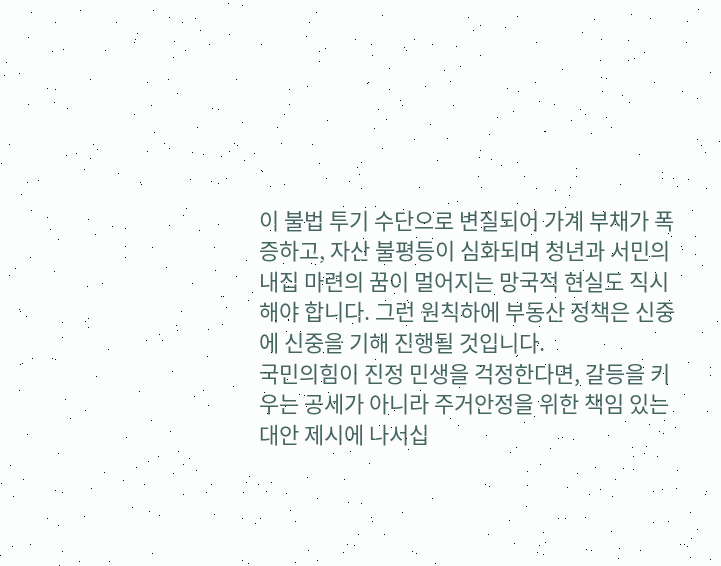이 불법 투기 수단으로 변질되어 가계 부채가 폭증하고, 자산 불평등이 심화되며 청년과 서민의 내집 마련의 꿈이 멀어지는 망국적 현실도 직시해야 합니다. 그런 원칙하에 부동산 정책은 신중에 신중을 기해 진행될 것입니다.
국민의힘이 진정 민생을 걱정한다면, 갈등을 키우는 공세가 아니라 주거안정을 위한 책임 있는 대안 제시에 나서십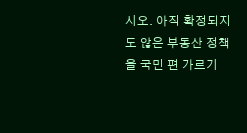시오. 아직 확정되지도 않은 부동산 정책을 국민 편 가르기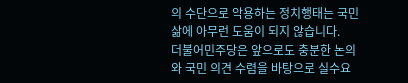의 수단으로 악용하는 정치행태는 국민 삶에 아무런 도움이 되지 않습니다.
더불어민주당은 앞으로도 충분한 논의와 국민 의견 수렴을 바탕으로 실수요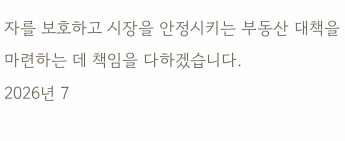자를 보호하고 시장을 안정시키는 부동산 대책을 마련하는 데 책임을 다하겠습니다.
2026년 7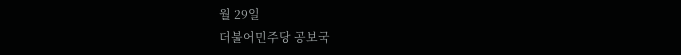월 29일
더불어민주당 공보국